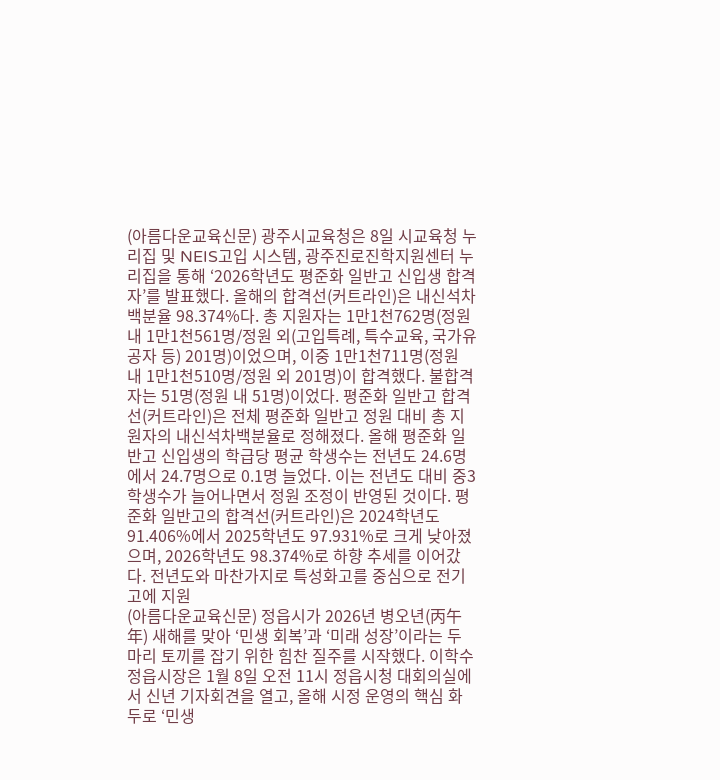(아름다운교육신문) 광주시교육청은 8일 시교육청 누리집 및 NEIS고입 시스템, 광주진로진학지원센터 누리집을 통해 ‘2026학년도 평준화 일반고 신입생 합격자’를 발표했다. 올해의 합격선(커트라인)은 내신석차백분율 98.374%다. 총 지원자는 1만1천762명(정원 내 1만1천561명/정원 외(고입특례, 특수교육, 국가유공자 등) 201명)이었으며, 이중 1만1천711명(정원 내 1만1천510명/정원 외 201명)이 합격했다. 불합격자는 51명(정원 내 51명)이었다. 평준화 일반고 합격선(커트라인)은 전체 평준화 일반고 정원 대비 총 지원자의 내신석차백분율로 정해졌다. 올해 평준화 일반고 신입생의 학급당 평균 학생수는 전년도 24.6명에서 24.7명으로 0.1명 늘었다. 이는 전년도 대비 중3 학생수가 늘어나면서 정원 조정이 반영된 것이다. 평준화 일반고의 합격선(커트라인)은 2024학년도 91.406%에서 2025학년도 97.931%로 크게 낮아졌으며, 2026학년도 98.374%로 하향 추세를 이어갔다. 전년도와 마찬가지로 특성화고를 중심으로 전기고에 지원
(아름다운교육신문) 정읍시가 2026년 병오년(丙午年) 새해를 맞아 ‘민생 회복’과 ‘미래 성장’이라는 두 마리 토끼를 잡기 위한 힘찬 질주를 시작했다. 이학수 정읍시장은 1월 8일 오전 11시 정읍시청 대회의실에서 신년 기자회견을 열고, 올해 시정 운영의 핵심 화두로 ‘민생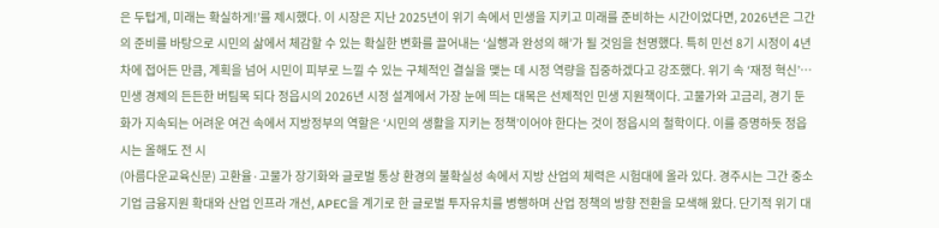은 두텁게, 미래는 확실하게!’를 제시했다. 이 시장은 지난 2025년이 위기 속에서 민생을 지키고 미래를 준비하는 시간이었다면, 2026년은 그간의 준비를 바탕으로 시민의 삶에서 체감할 수 있는 확실한 변화를 끌어내는 ‘실행과 완성의 해’가 될 것임을 천명했다. 특히 민선 8기 시정이 4년 차에 접어든 만큼, 계획을 넘어 시민이 피부로 느낄 수 있는 구체적인 결실을 맺는 데 시정 역량을 집중하겠다고 강조했다. 위기 속 ‘재정 혁신’… 민생 경제의 든든한 버팀목 되다 정읍시의 2026년 시정 설계에서 가장 눈에 띄는 대목은 선제적인 민생 지원책이다. 고물가와 고금리, 경기 둔화가 지속되는 어려운 여건 속에서 지방정부의 역할은 ‘시민의 생활을 지키는 정책’이어야 한다는 것이 정읍시의 철학이다. 이를 증명하듯 정읍시는 올해도 전 시
(아름다운교육신문) 고환율·고물가 장기화와 글로벌 통상 환경의 불확실성 속에서 지방 산업의 체력은 시험대에 올라 있다. 경주시는 그간 중소기업 금융지원 확대와 산업 인프라 개선, APEC을 계기로 한 글로벌 투자유치를 병행하며 산업 정책의 방향 전환을 모색해 왔다. 단기적 위기 대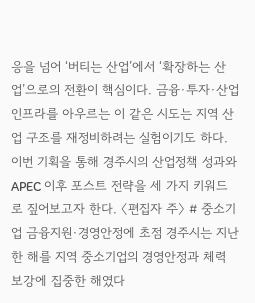응을 넘어 ‘버티는 산업’에서 ‘확장하는 산업’으로의 전환이 핵심이다. 금융·투자·산업 인프라를 아우르는 이 같은 시도는 지역 산업 구조를 재정비하려는 실험이기도 하다. 이번 기획을 통해 경주시의 산업정책 성과와 APEC 이후 포스트 전략을 세 가지 키워드로 짚어보고자 한다. 〈편집자 주〉 # 중소기업 금융지원·경영안정에 초점 경주시는 지난 한 해를 지역 중소기업의 경영안정과 체력 보강에 집중한 해였다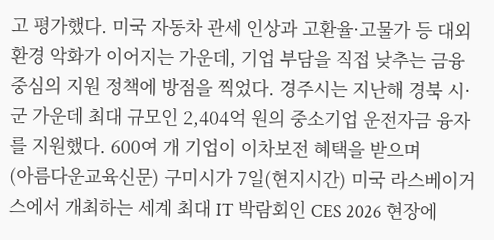고 평가했다. 미국 자동차 관세 인상과 고환율·고물가 등 대외 환경 악화가 이어지는 가운데, 기업 부담을 직접 낮추는 금융 중심의 지원 정책에 방점을 찍었다. 경주시는 지난해 경북 시·군 가운데 최대 규모인 2,404억 원의 중소기업 운전자금 융자를 지원했다. 600여 개 기업이 이차보전 혜택을 받으며
(아름다운교육신문) 구미시가 7일(현지시간) 미국 라스베이거스에서 개최하는 세계 최대 IT 박람회인 CES 2026 현장에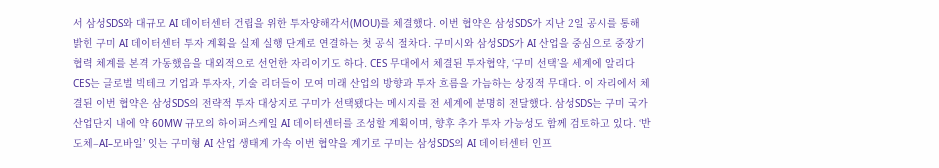서 삼성SDS와 대규모 AI 데이터센터 건립을 위한 투자양해각서(MOU)를 체결했다. 이번 협약은 삼성SDS가 지난 2일 공시를 통해 밝힌 구미 AI 데이터센터 투자 계획을 실제 실행 단계로 연결하는 첫 공식 절차다. 구미시와 삼성SDS가 AI 산업을 중심으로 중장기 협력 체계를 본격 가동했음을 대외적으로 선언한 자리이기도 하다. CES 무대에서 체결된 투자협약, ‘구미 선택’을 세계에 알리다 CES는 글로벌 빅테크 기업과 투자자, 기술 리더들이 모여 미래 산업의 방향과 투자 흐름을 가늠하는 상징적 무대다. 이 자리에서 체결된 이번 협약은 삼성SDS의 전략적 투자 대상지로 구미가 선택됐다는 메시지를 전 세계에 분명히 전달했다. 삼성SDS는 구미 국가산업단지 내에 약 60MW 규모의 하이퍼스케일 AI 데이터센터를 조성할 계획이며, 향후 추가 투자 가능성도 함께 검토하고 있다. ‘반도체–AI–모바일’ 잇는 구미형 AI 산업 생태계 가속 이번 협약을 계기로 구미는 삼성SDS의 AI 데이터센터 인프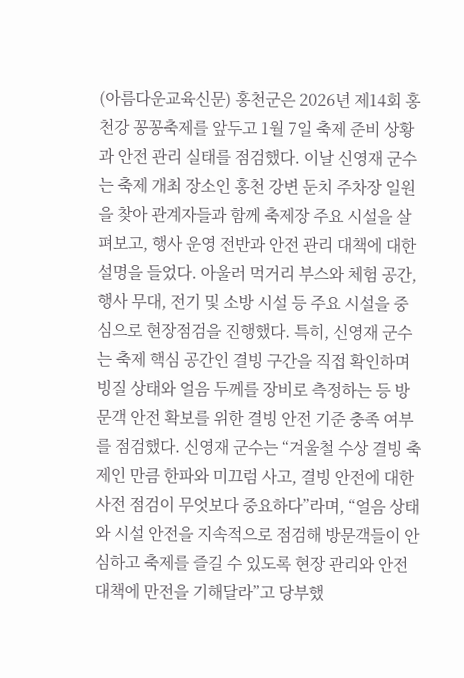(아름다운교육신문) 홍천군은 2026년 제14회 홍천강 꽁꽁축제를 앞두고 1월 7일 축제 준비 상황과 안전 관리 실태를 점검했다. 이날 신영재 군수는 축제 개최 장소인 홍천 강변 둔치 주차장 일원을 찾아 관계자들과 함께 축제장 주요 시설을 살펴보고, 행사 운영 전반과 안전 관리 대책에 대한 설명을 들었다. 아울러 먹거리 부스와 체험 공간, 행사 무대, 전기 및 소방 시설 등 주요 시설을 중심으로 현장점검을 진행했다. 특히, 신영재 군수는 축제 핵심 공간인 결빙 구간을 직접 확인하며 빙질 상태와 얼음 두께를 장비로 측정하는 등 방문객 안전 확보를 위한 결빙 안전 기준 충족 여부를 점검했다. 신영재 군수는 “겨울철 수상 결빙 축제인 만큼 한파와 미끄럼 사고, 결빙 안전에 대한 사전 점검이 무엇보다 중요하다”라며, “얼음 상태와 시설 안전을 지속적으로 점검해 방문객들이 안심하고 축제를 즐길 수 있도록 현장 관리와 안전 대책에 만전을 기해달라”고 당부했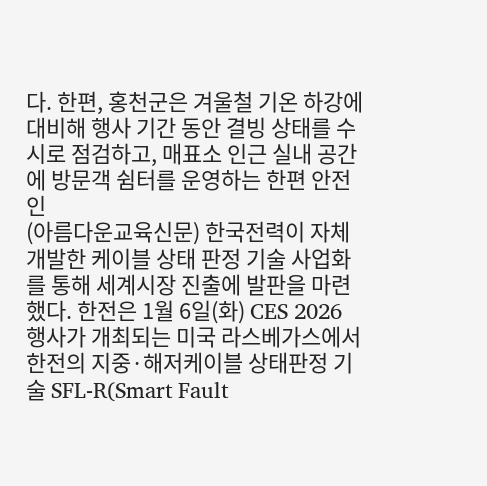다. 한편, 홍천군은 겨울철 기온 하강에 대비해 행사 기간 동안 결빙 상태를 수시로 점검하고, 매표소 인근 실내 공간에 방문객 쉼터를 운영하는 한편 안전 인
(아름다운교육신문) 한국전력이 자체 개발한 케이블 상태 판정 기술 사업화를 통해 세계시장 진출에 발판을 마련했다. 한전은 1월 6일(화) CES 2026 행사가 개최되는 미국 라스베가스에서 한전의 지중·해저케이블 상태판정 기술 SFL-R(Smart Fault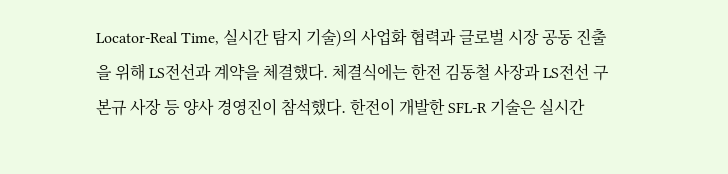Locator-Real Time, 실시간 탐지 기술)의 사업화 협력과 글로벌 시장 공동 진출을 위해 LS전선과 계약을 체결했다. 체결식에는 한전 김동철 사장과 LS전선 구본규 사장 등 양사 경영진이 참석했다. 한전이 개발한 SFL-R 기술은 실시간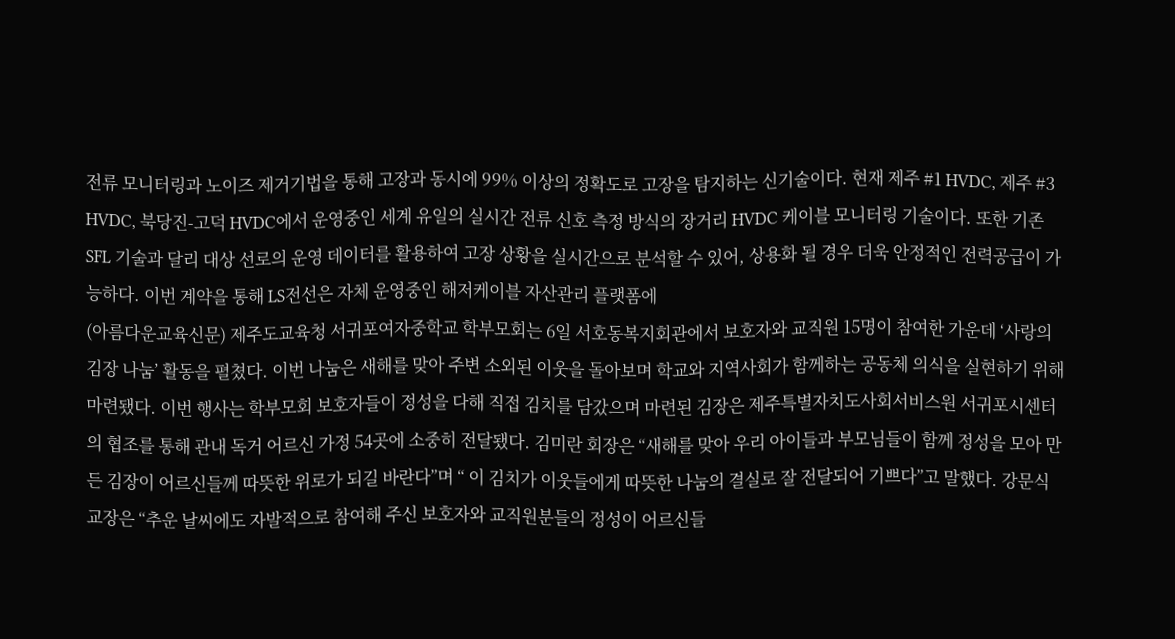전류 모니터링과 노이즈 제거기법을 통해 고장과 동시에 99% 이상의 정확도로 고장을 탐지하는 신기술이다. 현재 제주 #1 HVDC, 제주 #3 HVDC, 북당진-고덕 HVDC에서 운영중인 세계 유일의 실시간 전류 신호 측정 방식의 장거리 HVDC 케이블 모니터링 기술이다. 또한 기존 SFL 기술과 달리 대상 선로의 운영 데이터를 활용하여 고장 상황을 실시간으로 분석할 수 있어, 상용화 될 경우 더욱 안정적인 전력공급이 가능하다. 이번 계약을 통해 LS전선은 자체 운영중인 해저케이블 자산관리 플랫폼에
(아름다운교육신문) 제주도교육청 서귀포여자중학교 학부모회는 6일 서호동복지회관에서 보호자와 교직원 15명이 참여한 가운데 ‘사랑의 김장 나눔’ 활동을 펼쳤다. 이번 나눔은 새해를 맞아 주변 소외된 이웃을 돌아보며 학교와 지역사회가 함께하는 공동체 의식을 실현하기 위해 마련됐다. 이번 행사는 학부모회 보호자들이 정성을 다해 직접 김치를 담갔으며 마련된 김장은 제주특별자치도사회서비스원 서귀포시센터의 협조를 통해 관내 독거 어르신 가정 54곳에 소중히 전달됐다. 김미란 회장은 “새해를 맞아 우리 아이들과 부모님들이 함께 정성을 모아 만든 김장이 어르신들께 따뜻한 위로가 되길 바란다”며 “ 이 김치가 이웃들에게 따뜻한 나눔의 결실로 잘 전달되어 기쁘다”고 말했다. 강문식 교장은 “추운 날씨에도 자발적으로 참여해 주신 보호자와 교직원분들의 정성이 어르신들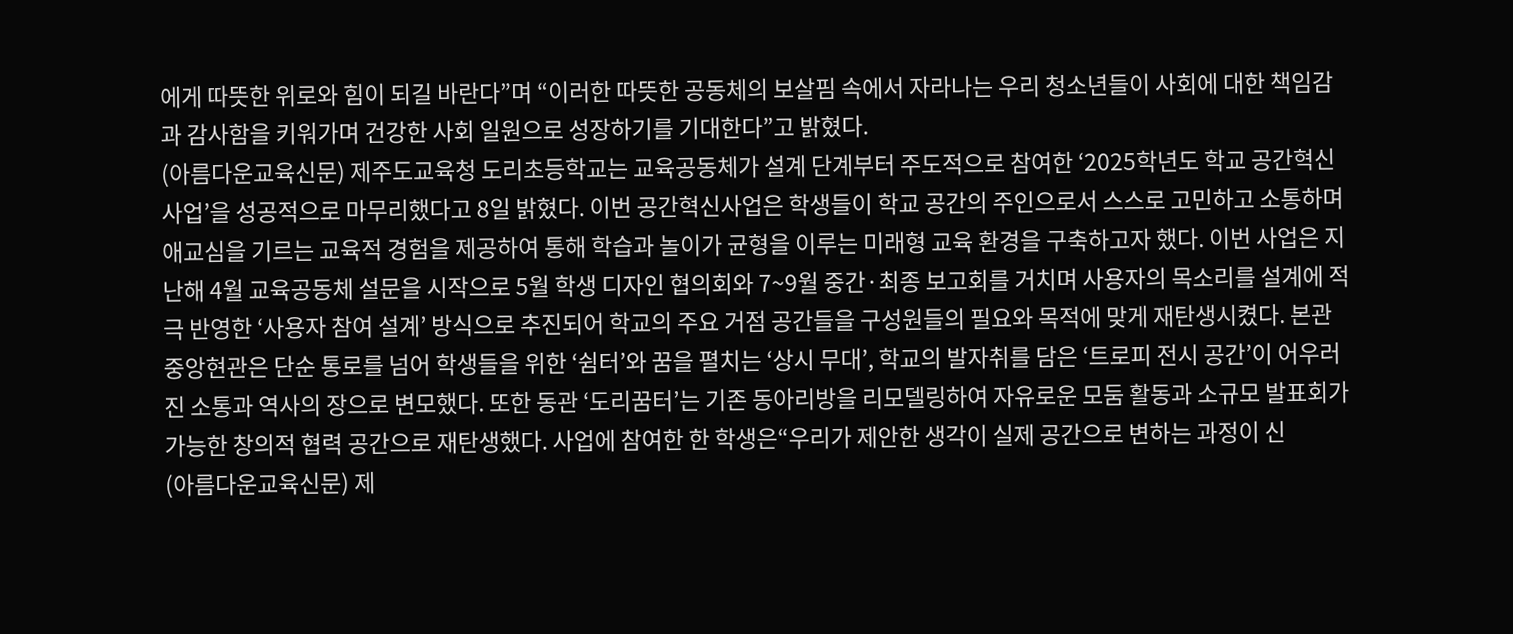에게 따뜻한 위로와 힘이 되길 바란다”며 “이러한 따뜻한 공동체의 보살핌 속에서 자라나는 우리 청소년들이 사회에 대한 책임감과 감사함을 키워가며 건강한 사회 일원으로 성장하기를 기대한다”고 밝혔다.
(아름다운교육신문) 제주도교육청 도리초등학교는 교육공동체가 설계 단계부터 주도적으로 참여한 ‘2025학년도 학교 공간혁신사업’을 성공적으로 마무리했다고 8일 밝혔다. 이번 공간혁신사업은 학생들이 학교 공간의 주인으로서 스스로 고민하고 소통하며 애교심을 기르는 교육적 경험을 제공하여 통해 학습과 놀이가 균형을 이루는 미래형 교육 환경을 구축하고자 했다. 이번 사업은 지난해 4월 교육공동체 설문을 시작으로 5월 학생 디자인 협의회와 7~9월 중간·최종 보고회를 거치며 사용자의 목소리를 설계에 적극 반영한 ‘사용자 참여 설계’ 방식으로 추진되어 학교의 주요 거점 공간들을 구성원들의 필요와 목적에 맞게 재탄생시켰다. 본관 중앙현관은 단순 통로를 넘어 학생들을 위한 ‘쉼터’와 꿈을 펼치는 ‘상시 무대’, 학교의 발자취를 담은 ‘트로피 전시 공간’이 어우러진 소통과 역사의 장으로 변모했다. 또한 동관 ‘도리꿈터’는 기존 동아리방을 리모델링하여 자유로운 모둠 활동과 소규모 발표회가 가능한 창의적 협력 공간으로 재탄생했다. 사업에 참여한 한 학생은“우리가 제안한 생각이 실제 공간으로 변하는 과정이 신
(아름다운교육신문) 제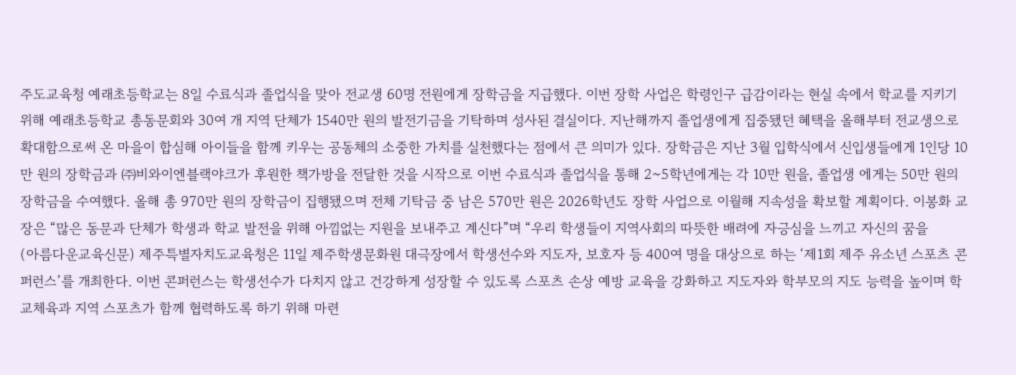주도교육청 예래초등학교는 8일 수료식과 졸업식을 맞아 전교생 60명 전원에게 장학금을 지급했다. 이번 장학 사업은 학령인구 급감이라는 현실 속에서 학교를 지키기 위해 예래초등학교 총동문회와 30여 개 지역 단체가 1540만 원의 발전기금을 기탁하며 성사된 결실이다. 지난해까지 졸업생에게 집중됐던 혜택을 올해부터 전교생으로 확대함으로써 온 마을이 합심해 아이들을 함께 키우는 공동체의 소중한 가치를 실천했다는 점에서 큰 의미가 있다. 장학금은 지난 3월 입학식에서 신입생들에게 1인당 10만 원의 장학금과 ㈜비와이엔블랙야크가 후원한 책가방을 전달한 것을 시작으로 이번 수료식과 졸업식을 통해 2~5학년에게는 각 10만 원을, 졸업생 에게는 50만 원의 장학금을 수여했다. 올해 총 970만 원의 장학금이 집행됐으며 전체 기탁금 중 남은 570만 원은 2026학년도 장학 사업으로 이월해 지속성을 확보할 계획이다. 이봉화 교장은 “많은 동문과 단체가 학생과 학교 발전을 위해 아낌없는 지원을 보내주고 계신다”며 “우리 학생들이 지역사회의 따뜻한 배려에 자긍심을 느끼고 자신의 꿈을
(아름다운교육신문) 제주특별자치도교육청은 11일 제주학생문화원 대극장에서 학생선수와 지도자, 보호자 등 400여 명을 대상으로 하는 ‘제1회 제주 유소년 스포츠 콘퍼런스’를 개최한다. 이번 콘퍼런스는 학생선수가 다치지 않고 건강하게 성장할 수 있도록 스포츠 손상 예방 교육을 강화하고 지도자와 학부모의 지도 능력을 높이며 학교체육과 지역 스포츠가 함께 협력하도록 하기 위해 마련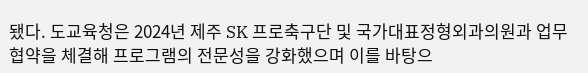됐다. 도교육청은 2024년 제주 SK 프로축구단 및 국가대표정형외과의원과 업무협약을 체결해 프로그램의 전문성을 강화했으며 이를 바탕으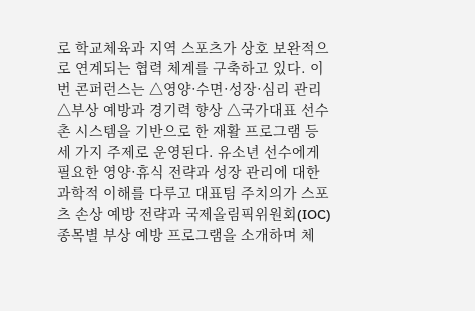로 학교체육과 지역 스포츠가 상호 보완적으로 연계되는 협력 체계를 구축하고 있다. 이번 콘퍼런스는 △영양·수면·성장·심리 관리 △부상 예방과 경기력 향상 △국가대표 선수촌 시스템을 기반으로 한 재활 프로그램 등 세 가지 주제로 운영된다. 유소년 선수에게 필요한 영양·휴식 전략과 성장 관리에 대한 과학적 이해를 다루고 대표팀 주치의가 스포츠 손상 예방 전략과 국제올림픽위원회(IOC) 종목별 부상 예방 프로그램을 소개하며 체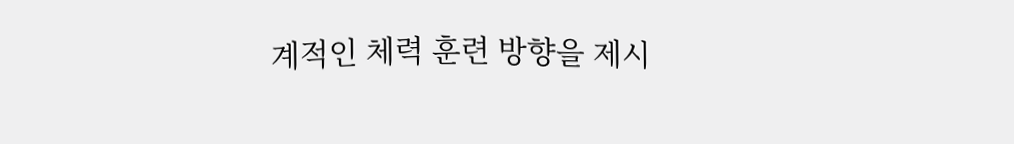계적인 체력 훈련 방향을 제시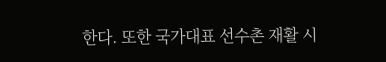한다. 또한 국가대표 선수촌 재활 시